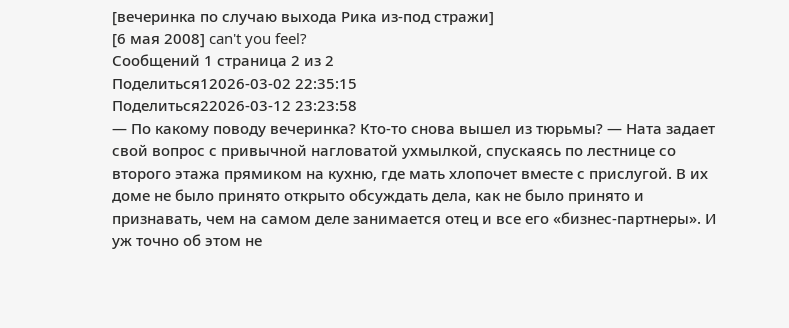[вечеринка по случаю выхода Рика из-под стражи]
[6 мая 2008] can't you feel?
Сообщений 1 страница 2 из 2
Поделиться12026-03-02 22:35:15
Поделиться22026-03-12 23:23:58
— По какому поводу вечеринка? Кто-то снова вышел из тюрьмы? — Ната задает свой вопрос с привычной нагловатой ухмылкой, спускаясь по лестнице со второго этажа прямиком на кухню, где мать хлопочет вместе с прислугой. В их доме не было принято открыто обсуждать дела, как не было принято и признавать, чем на самом деле занимается отец и все его «бизнес-партнеры». И уж точно об этом не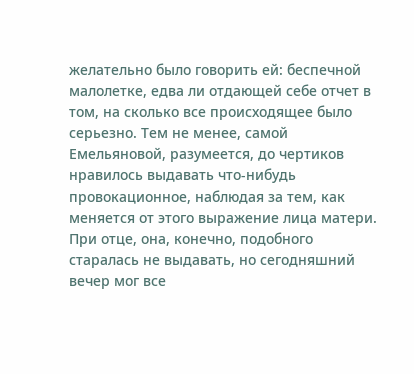желательно было говорить ей: беспечной малолетке, едва ли отдающей себе отчет в том, на сколько все происходящее было серьезно. Тем не менее, самой Емельяновой, разумеется, до чертиков нравилось выдавать что-нибудь провокационное, наблюдая за тем, как меняется от этого выражение лица матери. При отце, она, конечно, подобного старалась не выдавать, но сегодняшний вечер мог все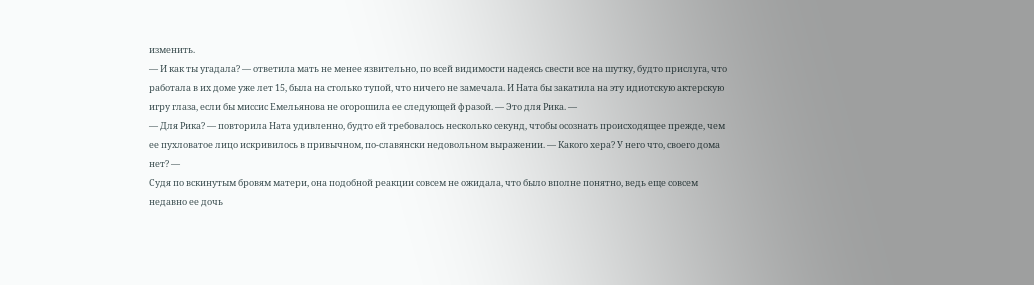изменить.
— И как ты угадала? — ответила мать не менее язвительно, по всей видимости надеясь свести все на шутку, будто прислуга, что работала в их доме уже лет 15, была на столько тупой, что ничего не замечала. И Ната бы закатила на эту идиотскую актерскую игру глаза, если бы миссис Емельянова не огорошила ее следующей фразой. — Это для Рика. —
— Для Рика? — повторила Ната удивленно, будто ей требовалось несколько секунд, чтобы осознать происходящее прежде, чем ее пухловатое лицо искривилось в привычном, по-славянски недовольном выражении. — Какого хера? У него что, своего дома нет? —
Судя по вскинутым бровям матери, она подобной реакции совсем не ожидала, что было вполне понятно, ведь еще совсем недавно ее дочь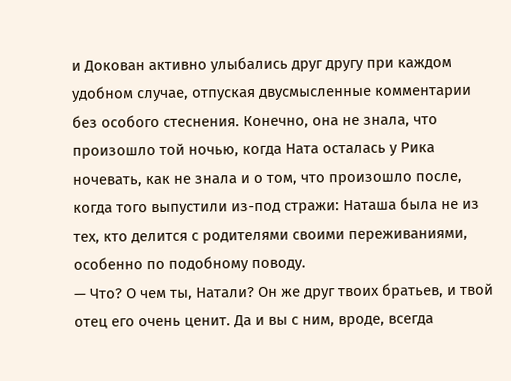и Докован активно улыбались друг другу при каждом удобном случае, отпуская двусмысленные комментарии без особого стеснения. Конечно, она не знала, что произошло той ночью, когда Ната осталась у Рика ночевать, как не знала и о том, что произошло после, когда того выпустили из-под стражи: Наташа была не из тех, кто делится с родителями своими переживаниями, особенно по подобному поводу.
— Что? О чем ты, Натали? Он же друг твоих братьев, и твой отец его очень ценит. Да и вы с ним, вроде, всегда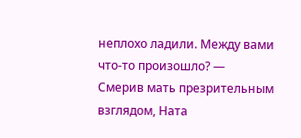неплохо ладили. Между вами что-то произошло? —
Смерив мать презрительным взглядом, Ната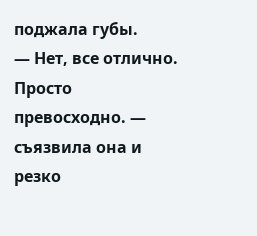поджала губы.
— Нет, все отлично. Просто превосходно. — съязвила она и резко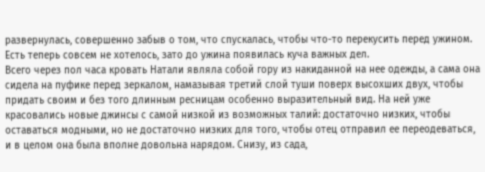развернулась, совершенно забыв о том, что спускалась, чтобы что-то перекусить перед ужином. Есть теперь совсем не хотелось, зато до ужина появилась куча важных дел.
Всего через пол часа кровать Натали являла собой гору из накиданной на нее одежды, а сама она сидела на пуфике перед зеркалом, намазывая третий слой туши поверх высохших двух, чтобы придать своим и без того длинным ресницам особенно выразительный вид. На ней уже красовались новые джинсы с самой низкой из возможных талий: достаточно низких, чтобы оставаться модными, но не достаточно низких для того, чтобы отец отправил ее переодеваться, и в целом она была вполне довольна нарядом. Снизу, из сада,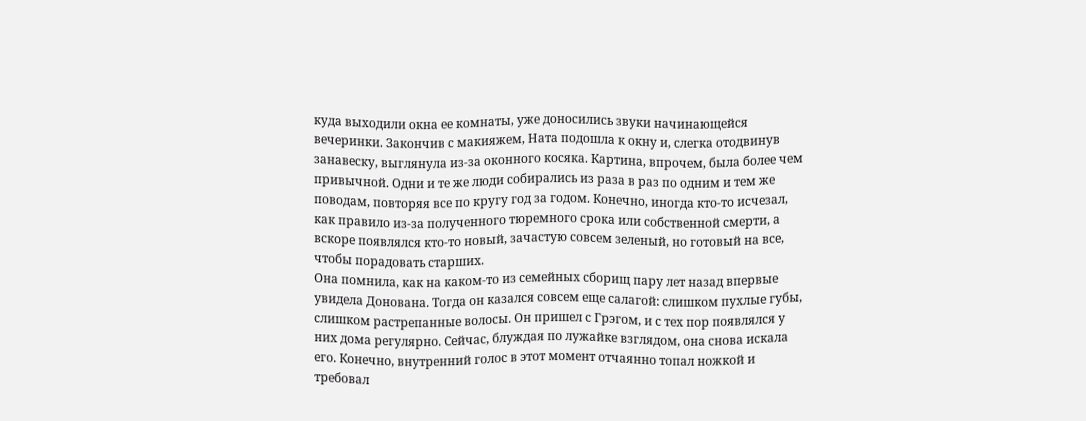куда выходили окна ее комнаты, уже доносились звуки начинающейся вечеринки. Закончив с макияжем, Ната подошла к окну и, слегка отодвинув занавеску, выглянула из-за оконного косяка. Картина, впрочем, была более чем привычной. Одни и те же люди собирались из раза в раз по одним и тем же поводам, повторяя все по кругу год за годом. Конечно, иногда кто-то исчезал, как правило из-за полученного тюремного срока или собственной смерти, а вскоре появлялся кто-то новый, зачастую совсем зеленый, но готовый на все, чтобы порадовать старших.
Она помнила, как на каком-то из семейных сборищ пару лет назад впервые увидела Донована. Тогда он казался совсем еще салагой: слишком пухлые губы, слишком растрепанные волосы. Он пришел с Грэгом, и с тех пор появлялся у них дома регулярно. Сейчас, блуждая по лужайке взглядом, она снова искала его. Конечно, внутренний голос в этот момент отчаянно топал ножкой и требовал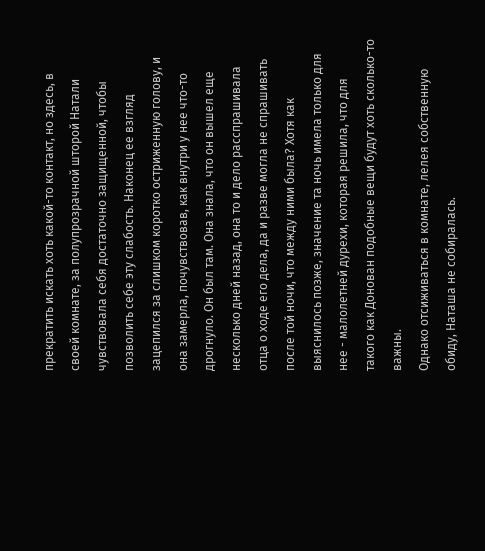прекратить искать хоть какой-то контакт, но здесь, в своей комнате, за полупрозрачной шторой Натали чувствовала себя достаточно защищенной, чтобы позволить себе эту слабость. Наконец ее взгляд зацепился за слишком коротко остриженную голову, и она замерла, почувствовав, как внутри у нее что-то дрогнуло. Он был там. Она знала, что он вышел еще несколько дней назад, она то и дело расспрашивала отца о ходе его дела, да и разве могла не спрашивать после той ночи, что между ними была? Хотя как выяснилось позже, значение та ночь имела только для нее - малолетней дурехи, которая решила, что для такого как Донован подобные вещи будут хоть сколько-то важны.
Однако отсиживаться в комнате, лелея собственную обиду, Наташа не собиралась.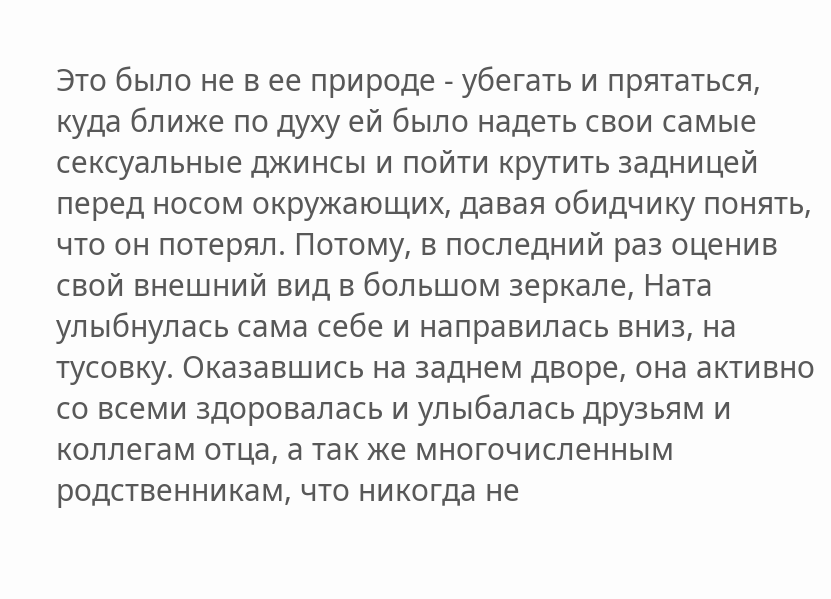Это было не в ее природе - убегать и прятаться, куда ближе по духу ей было надеть свои самые сексуальные джинсы и пойти крутить задницей перед носом окружающих, давая обидчику понять, что он потерял. Потому, в последний раз оценив свой внешний вид в большом зеркале, Ната улыбнулась сама себе и направилась вниз, на тусовку. Оказавшись на заднем дворе, она активно со всеми здоровалась и улыбалась друзьям и коллегам отца, а так же многочисленным родственникам, что никогда не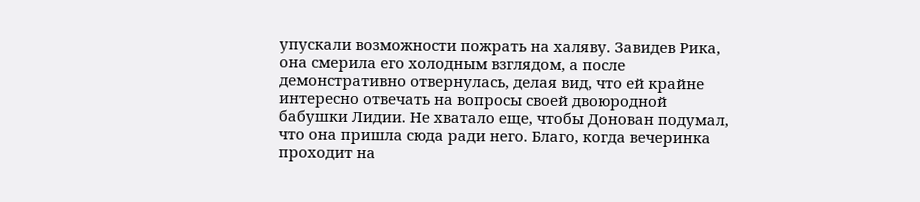упускали возможности пожрать на халяву. Завидев Рика, она смерила его холодным взглядом, а после демонстративно отвернулась, делая вид, что ей крайне интересно отвечать на вопросы своей двоюродной бабушки Лидии. Не хватало еще, чтобы Донован подумал, что она пришла сюда ради него. Благо, когда вечеринка проходит на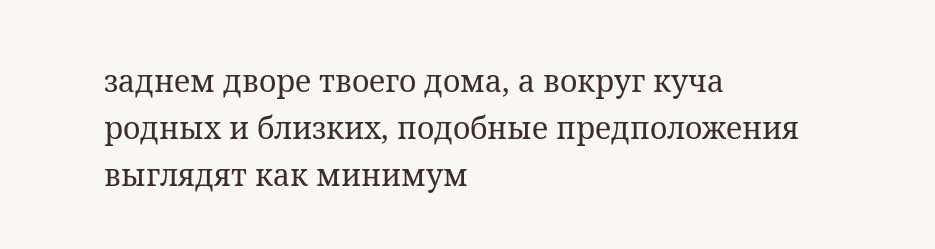заднем дворе твоего дома, а вокруг куча родных и близких, подобные предположения выглядят как минимум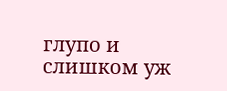глупо и слишком уж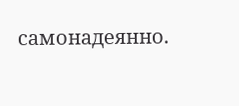самонадеянно.